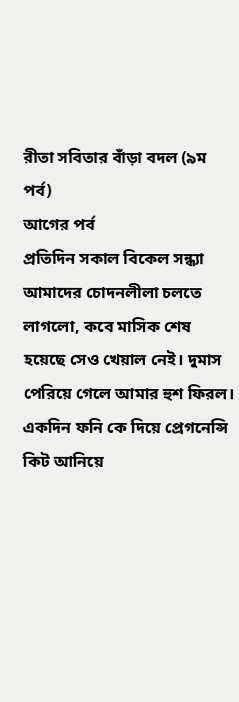রীতা সবিতার বাঁড়া বদল (৯ম পর্ব)
আগের পর্ব
প্রতিদিন সকাল বিকেল সন্ধ্যা আমাদের চোদনলীলা চলতে লাগলো, কবে মাসিক শেষ হয়েছে সেও খেয়াল নেই। দুমাস পেরিয়ে গেলে আমার হুশ ফিরল। একদিন ফনি কে দিয়ে প্রেগনেন্সি কিট আনিয়ে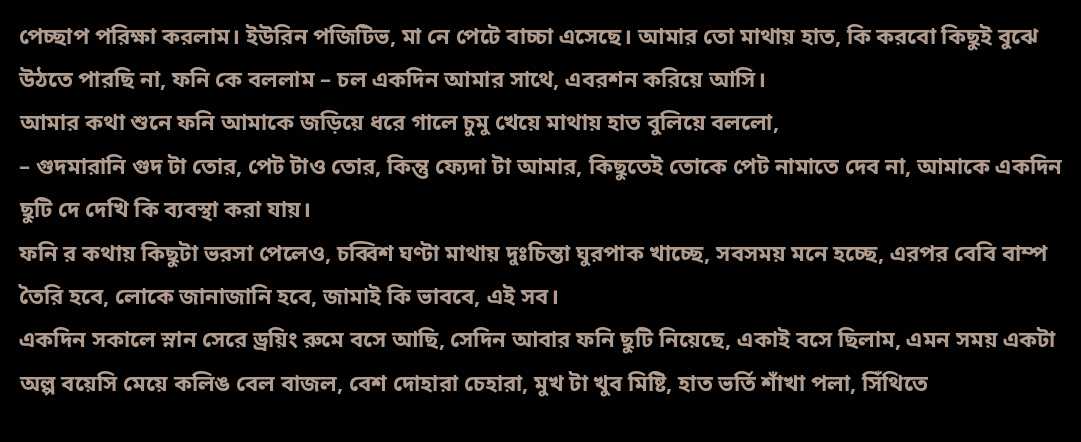পেচ্ছাপ পরিক্ষা করলাম। ইউরিন পজিটিভ, মা নে পেটে বাচ্চা এসেছে। আমার তো মাথায় হাত, কি করবো কিছুই বুঝে উঠতে পারছি না, ফনি কে বললাম – চল একদিন আমার সাথে, এবরশন করিয়ে আসি।
আমার কথা শুনে ফনি আমাকে জড়িয়ে ধরে গালে চুমু খেয়ে মাথায় হাত বুলিয়ে বললো,
– গুদমারানি গুদ টা তোর, পেট টাও তোর, কিন্তু ফ্যেদা টা আমার, কিছুতেই তোকে পেট নামাতে দেব না, আমাকে একদিন ছুটি দে দেখি কি ব্যবস্থা করা যায়।
ফনি র কথায় কিছুটা ভরসা পেলেও, চব্বিশ ঘণ্টা মাথায় দুঃচিন্তা ঘুরপাক খাচ্ছে, সবসময় মনে হচ্ছে, এরপর বেবি বাম্প তৈরি হবে, লোকে জানাজানি হবে, জামাই কি ভাববে, এই সব।
একদিন সকালে স্নান সেরে ড্রয়িং রুমে বসে আছি, সেদিন আবার ফনি ছুটি নিয়েছে, একাই বসে ছিলাম, এমন সময় একটা অল্প বয়েসি মেয়ে কলিঙ বেল বাজল, বেশ দোহারা চেহারা, মুখ টা খুব মিষ্টি, হাত ভর্তি শাঁখা পলা, সিঁথিতে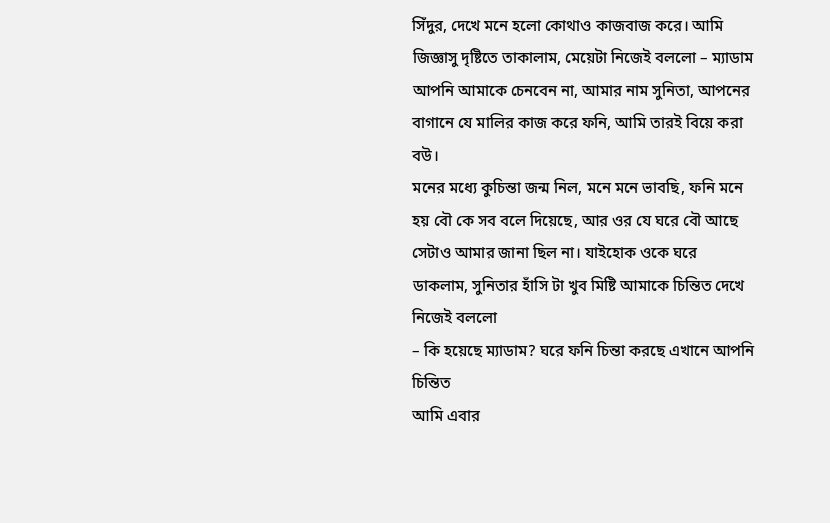সিঁদুর, দেখে মনে হলো কোথাও কাজবাজ করে। আমি জিজ্ঞাসু দৃষ্টিতে তাকালাম, মেয়েটা নিজেই বললো – ম্যাডাম আপনি আমাকে চেনবেন না, আমার নাম সুনিতা, আপনের বাগানে যে মালির কাজ করে ফনি, আমি তারই বিয়ে করা বউ।
মনের মধ্যে কুচিন্তা জন্ম নিল, মনে মনে ভাবছি, ফনি মনে হয় বৌ কে সব বলে দিয়েছে, আর ওর যে ঘরে বৌ আছে সেটাও আমার জানা ছিল না। যাইহোক ওকে ঘরে ডাকলাম, সুনিতার হাঁসি টা খুব মিষ্টি আমাকে চিন্তিত দেখে নিজেই বললো
– কি হয়েছে ম্যাডাম? ঘরে ফনি চিন্তা করছে এখানে আপনি চিন্তিত
আমি এবার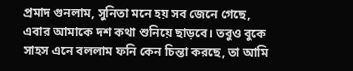প্রমাদ গুনলাম, সুনিতা মনে হয় সব জেনে গেছে, এবার আমাকে দশ কথা শুনিয়ে ছাড়বে। তবুও বুকে সাহস এনে বললাম ফনি কেন চিন্তা করছে, তা আমি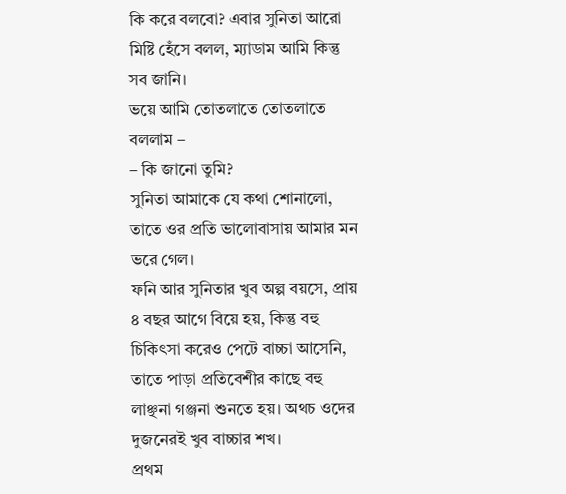কি করে বলবো? এবার সুনিতা আরো মিষ্টি হেঁসে বলল, ম্যাডাম আমি কিন্তু সব জানি।
ভয়ে আমি তোতলাতে তোতলাতে বললাম –
– কি জানো তুমি?
সুনিতা আমাকে যে কথা শোনালো, তাতে ওর প্রতি ভালোবাসায় আমার মন ভরে গেল।
ফনি আর সুনিতার খুব অল্প বয়সে, প্রায় ৪ বছর আগে বিয়ে হয়, কিন্তু বহু চিকিৎসা করেও পেটে বাচ্চা আসেনি, তাতে পাড়া প্রতিবেশীর কাছে বহু লাঞ্ছনা গঞ্জনা শুনতে হয়। অথচ ওদের দুজনেরই খুব বাচ্চার শখ।
প্রথম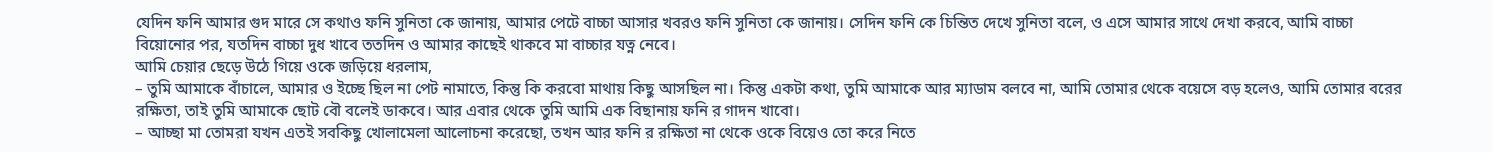যেদিন ফনি আমার গুদ মারে সে কথাও ফনি সুনিতা কে জানায়, আমার পেটে বাচ্চা আসার খবরও ফনি সুনিতা কে জানায়। সেদিন ফনি কে চিন্তিত দেখে সুনিতা বলে, ও এসে আমার সাথে দেখা করবে, আমি বাচ্চা বিয়োনোর পর, যতদিন বাচ্চা দুধ খাবে ততদিন ও আমার কাছেই থাকবে মা বাচ্চার যত্ন নেবে।
আমি চেয়ার ছেড়ে উঠে গিয়ে ওকে জড়িয়ে ধরলাম,
– তুমি আমাকে বাঁচালে, আমার ও ইচ্ছে ছিল না পেট নামাতে, কিন্তু কি করবো মাথায় কিছু আসছিল না। কিন্তু একটা কথা, তুমি আমাকে আর ম্যাডাম বলবে না, আমি তোমার থেকে বয়েসে বড় হলেও, আমি তোমার বরের রক্ষিতা, তাই তুমি আমাকে ছোট বৌ বলেই ডাকবে। আর এবার থেকে তুমি আমি এক বিছানায় ফনি র গাদন খাবো।
– আচ্ছা মা তোমরা যখন এতই সবকিছু খোলামেলা আলোচনা করেছো, তখন আর ফনি র রক্ষিতা না থেকে ওকে বিয়েও তো করে নিতে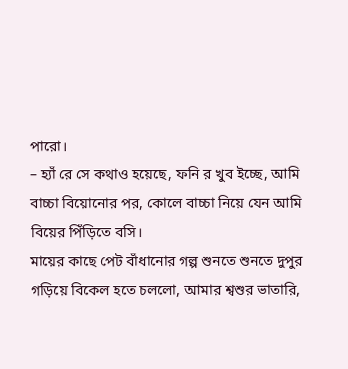পারো।
– হ্যাঁ রে সে কথাও হয়েছে, ফনি র খুব ইচ্ছে, আমি বাচ্চা বিয়োনোর পর, কোলে বাচ্চা নিয়ে যেন আমি বিয়ের পিঁড়িতে বসি।
মায়ের কাছে পেট বাঁধানোর গল্প শুনতে শুনতে দুপুর গড়িয়ে বিকেল হতে চললো, আমার শ্বশুর ভাতারি,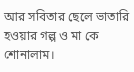আর সবিতার ছেলে ভাতারি হওয়ার গল্প ও মা কে শোনালাম।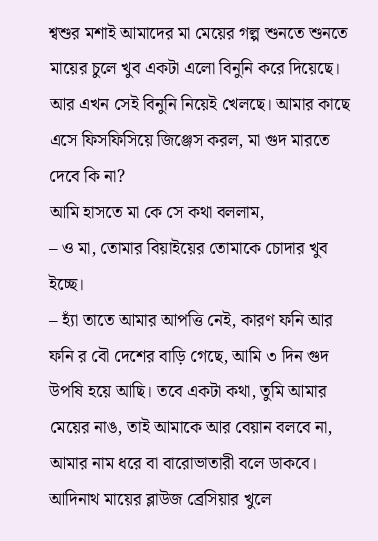শ্বশুর মশাই আমাদের মা মেয়ের গল্প শুনতে শুনতে মায়ের চুলে খুব একটা এলো বিনুনি করে দিয়েছে। আর এখন সেই বিনুনি নিয়েই খেলছে। আমার কাছে এসে ফিসফিসিয়ে জিঞ্জেস করল, মা গুদ মারতে দেবে কি না?
আমি হাসতে মা কে সে কথা বললাম,
– ও মা, তোমার বিয়াইয়ের তোমাকে চোদার খুব ইচ্ছে।
– হ্যাঁ তাতে আমার আপত্তি নেই, কারণ ফনি আর ফনি র বৌ দেশের বাড়ি গেছে, আমি ৩ দিন গুদ উপষি হয়ে আছি। তবে একটা কথা, তুমি আমার মেয়ের নাঙ, তাই আমাকে আর বেয়ান বলবে না, আমার নাম ধরে বা বারোভাতারী বলে ডাকবে।
আদিনাথ মায়ের ব্লাউজ ব্রেসিয়ার খুলে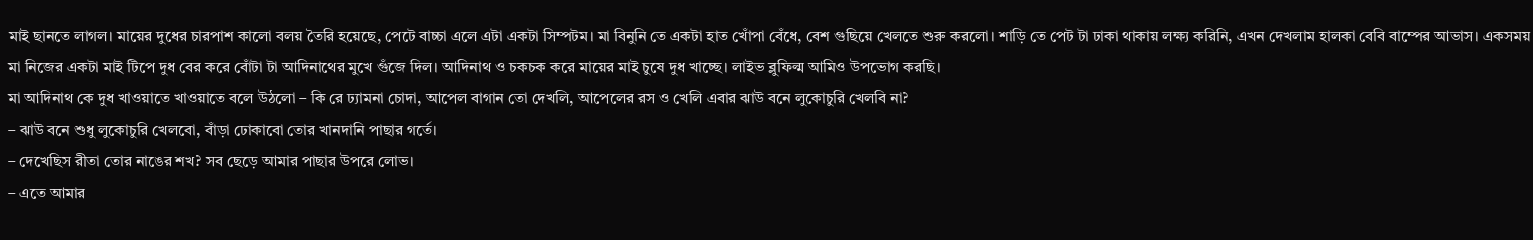মাই ছানতে লাগল। মায়ের দুধের চারপাশ কালো বলয় তৈরি হয়েছে, পেটে বাচ্চা এলে এটা একটা সিম্পটম। মা বিনুনি তে একটা হাত খোঁপা বেঁধে, বেশ গুছিয়ে খেলতে শুরু করলো। শাড়ি তে পেট টা ঢাকা থাকায় লক্ষ্য করিনি, এখন দেখলাম হালকা বেবি বাম্পের আভাস। একসময় মা নিজের একটা মাই টিপে দুধ বের করে বোঁটা টা আদিনাথের মুখে গুঁজে দিল। আদিনাথ ও চকচক করে মায়ের মাই চুষে দুধ খাচ্ছে। লাইভ ব্লুফিল্ম আমিও উপভোগ করছি।
মা আদিনাথ কে দুধ খাওয়াতে খাওয়াতে বলে উঠলো – কি রে ঢ্যামনা চোদা, আপেল বাগান তো দেখলি, আপেলের রস ও খেলি এবার ঝাউ বনে লুকোচুরি খেলবি না?
– ঝাউ বনে শুধু লুকোচুরি খেলবো, বাঁড়া ঢোকাবো তোর খানদানি পাছার গর্তে।
– দেখেছিস রীতা তোর নাঙের শখ? সব ছেড়ে আমার পাছার উপরে লোভ।
– এতে আমার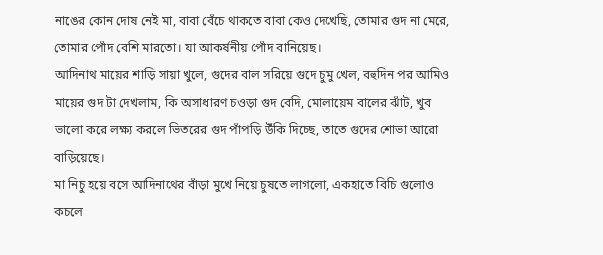নাঙের কোন দোষ নেই মা, বাবা বেঁচে থাকতে বাবা কেও দেখেছি, তোমার গুদ না মেরে, তোমার পোঁদ বেশি মারতো। যা আকর্ষনীয় পোঁদ বানিয়েছ।
আদিনাথ মায়ের শাড়ি সায়া খুলে, গুদের বাল সরিয়ে গুদে চুমু খেল, বহুদিন পর আমিও মায়ের গুদ টা দেখলাম, কি অসাধারণ চওড়া গুদ বেদি, মোলায়েম বালের ঝাঁট, খুব ভালো করে লক্ষ্য করলে ভিতরের গুদ পাঁপড়ি উঁকি দিচ্ছে, তাতে গুদের শোভা আরো বাড়িয়েছে।
মা নিচু হয়ে বসে আদিনাথের বাঁড়া মুখে নিয়ে চুষতে লাগলো, একহাতে বিচি গুলোও কচলে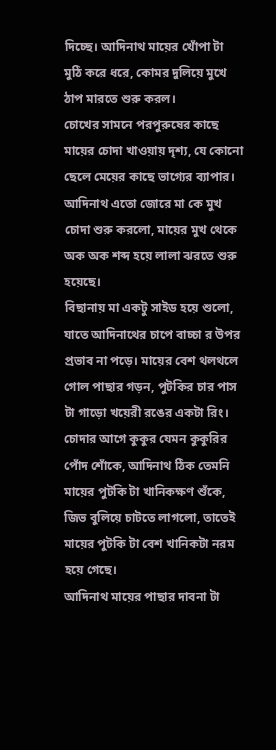দিচ্ছে। আদিনাথ মায়ের খোঁপা টা মুঠি করে ধরে, কোমর দুলিয়ে মুখে ঠাপ মারতে শুরু করল।
চোখের সামনে পরপুরুষের কাছে মায়ের চোদা খাওয়ায় দৃশ্য, যে কোনো ছেলে মেয়ের কাছে ভাগ্যের ব্যাপার। আদিনাথ এতো জোরে মা কে মুখ চোদা শুরু করলো, মায়ের মুখ থেকে অক অক শব্দ হয়ে লালা ঝরতে শুরু হয়েছে।
বিছানায় মা একটু সাইড হয়ে শুলো, যাতে আদিনাথের চাপে বাচ্চা র উপর প্রভাব না পড়ে। মায়ের বেশ থলথলে গোল পাছার গড়ন, পুটকির চার পাস টা গাড়ো খয়েরী রঙের একটা রিং। চোদার আগে কুকুর যেমন কুকুরির পোঁদ শোঁকে, আদিনাথ ঠিক তেমনি মায়ের পুটকি টা খানিকক্ষণ শুঁকে, জিভ বুলিয়ে চাটতে লাগলো, তাতেই মায়ের পুটকি টা বেশ খানিকটা নরম হয়ে গেছে।
আদিনাথ মায়ের পাছার দাবনা টা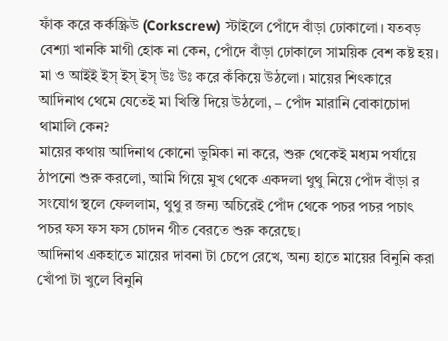ফাঁক করে কর্কস্ক্রিউ (Corkscrew) স্টাইলে পোঁদে বাঁড়া ঢোকালো। যতবড় বেশ্যা খানকি মাগী হোক না কেন, পোঁদে বাঁড়া ঢোকালে সাময়িক বেশ কষ্ট হয়। মা ও আইই ইস্ ইস্ ইস্ উঃ উঃ করে কঁকিয়ে উঠলো। মায়ের শিৎকারে আদিনাথ থেমে যেতেই মা খিস্তি দিয়ে উঠলো, – পোঁদ মারানি বোকাচোদা থামালি কেন?
মায়ের কথায় আদিনাথ কোনো ভুমিকা না করে, শুরু থেকেই মধ্যম পর্যায়ে ঠাপনো শুরু করলো, আমি গিয়ে মুখ থেকে একদলা থুথু নিয়ে পোঁদ বাঁড়া র সংযোগ স্থলে ফেললাম, থুথু র জন্য অচিরেই পোঁদ থেকে পচর পচর পচাৎ পচর ফস ফস ফস চোদন গীত বেরতে শুরু করেছে।
আদিনাথ একহাতে মায়ের দাবনা টা চেপে রেখে, অন্য হাতে মায়ের বিনুনি করা খোঁপা টা খুলে বিনুনি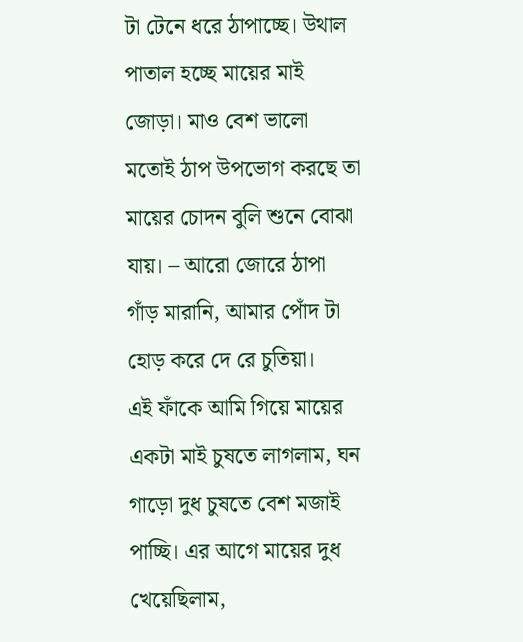টা টেনে ধরে ঠাপাচ্ছে। উথাল পাতাল হচ্ছে মায়ের মাই জোড়া। মাও বেশ ভালো মতোই ঠাপ উপভোগ করছে তা মায়ের চোদন বুলি শুনে বোঝা যায়। – আরো জোরে ঠাপা গাঁড় মারানি, আমার পোঁদ টা হোড় করে দে রে চুতিয়া।
এই ফাঁকে আমি গিয়ে মায়ের একটা মাই চুষতে লাগলাম, ঘন গাড়ো দুধ চুষতে বেশ মজাই পাচ্ছি। এর আগে মায়ের দুধ খেয়েছিলাম,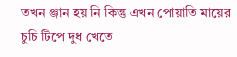তখন ঞ্জান হয় নি কিন্তু এখন পোয়াতি মায়ের চুচি টিপে দুধ খেতে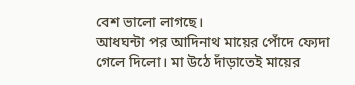বেশ ভালো লাগছে।
আধঘন্টা পর আদিনাথ মায়ের পোঁদে ফ্যেদা গেলে দিলো। মা উঠে দাঁড়াতেই মায়ের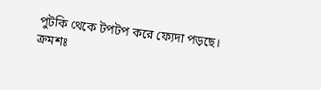পুটকি থেকে টপটপ করে ফ্যেদা পড়ছে।
ক্রমশঃ